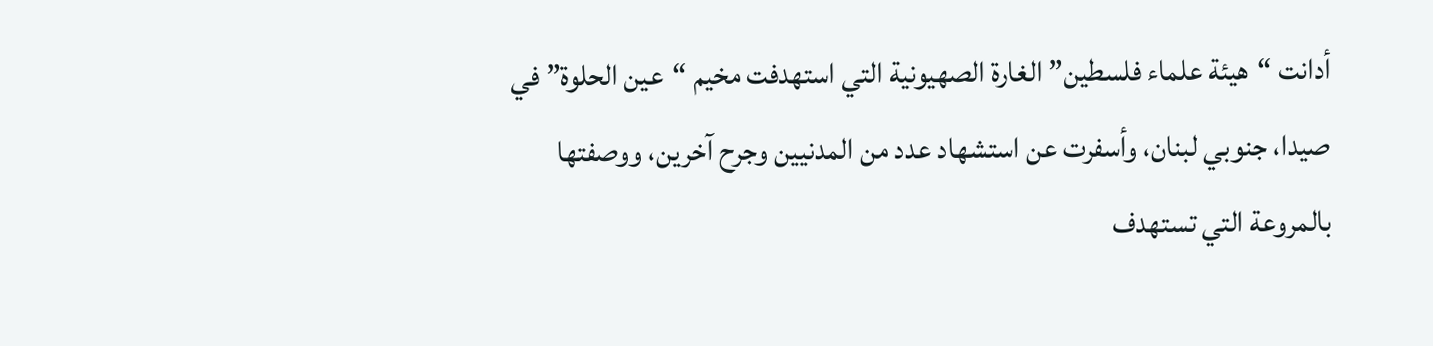أدانت “هيئة علماء فلسطين” الغارة الصهيونية التي استهدفت مخيم “عين الحلوة” في صيدا، جنوبي لبنان، وأسفرت عن استشهاد عدد من المدنيين وجرح آخرين، ووصفتها بالمروعة التي تستهدف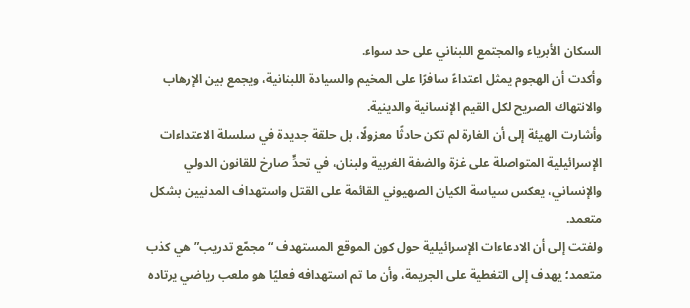السكان الأبرياء والمجتمع اللبناني على حد سواء.
وأكدت أن الهجوم يمثل اعتداءً سافرًا على المخيم والسيادة اللبنانية، ويجمع بين الإرهاب والانتهاك الصريح لكل القيم الإنسانية والدينية.
وأشارت الهيئة إلى أن الغارة لم تكن حادثًا معزولًا، بل حلقة جديدة في سلسلة الاعتداءات الإسرائيلية المتواصلة على غزة والضفة الغربية ولبنان، في تحدٍّ صارخ للقانون الدولي والإنساني، يعكس سياسة الكيان الصهيوني القائمة على القتل واستهداف المدنيين بشكل متعمد.
ولفتت إلى أن الادعاءات الإسرائيلية حول كون الموقع المستهدف “مجمّع تدريب” هي كذب متعمد؛ يهدف إلى التغطية على الجريمة، وأن ما تم استهدافه فعليًا هو ملعب رياضي يرتاده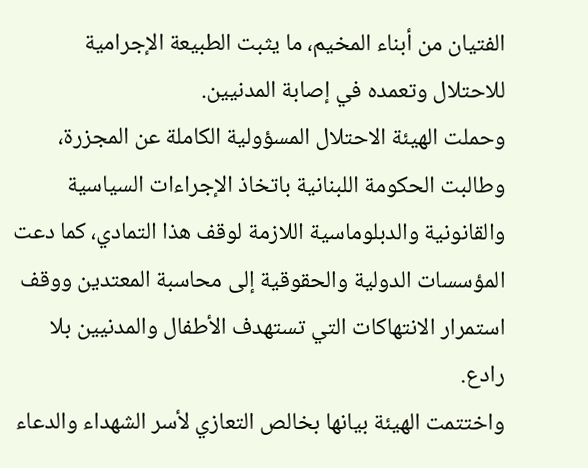الفتيان من أبناء المخيم، ما يثبت الطبيعة الإجرامية للاحتلال وتعمده في إصابة المدنيين.
وحملت الهيئة الاحتلال المسؤولية الكاملة عن المجزرة، وطالبت الحكومة اللبنانية باتخاذ الإجراءات السياسية والقانونية والدبلوماسية اللازمة لوقف هذا التمادي، كما دعت المؤسسات الدولية والحقوقية إلى محاسبة المعتدين ووقف استمرار الانتهاكات التي تستهدف الأطفال والمدنيين بلا رادع.
واختتمت الهيئة بيانها بخالص التعازي لأسر الشهداء والدعاء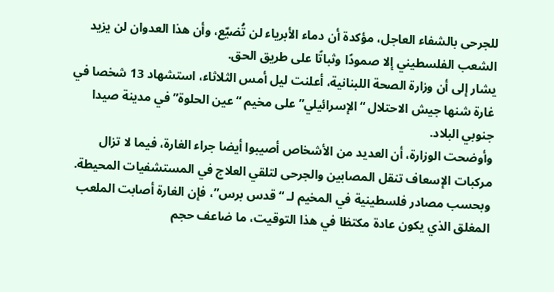للجرحى بالشفاء العاجل، مؤكدة أن دماء الأبرياء لن تُضيّع، وأن هذا العدوان لن يزيد الشعب الفلسطيني إلا صمودًا وثباتًا على طريق الحق.
يشار إلى أن وزارة الصحة اللبنانية، أعلنت ليل أمس الثلاثاء، استشهاد 13 شخصا في غارة شنها جيش الاحتلال “الإسرائيلي” على مخيم “عين الحلوة” في مدينة صيدا جنوبي البلاد.
وأوضحت الوزارة، أن العديد من الأشخاص أصيبوا أيضا جراء الغارة، فيما لا تزال مركبات الإسعاف تنقل المصابين والجرحى لتلقي العلاج في المستشفيات المحيطة.
وبحسب مصادر فلسطينية في المخيم لـ “قدس برس”، فإن الغارة أصابت الملعب المغلق الذي يكون عادة مكتظا في هذا التوقيت، ما ضاعف حجم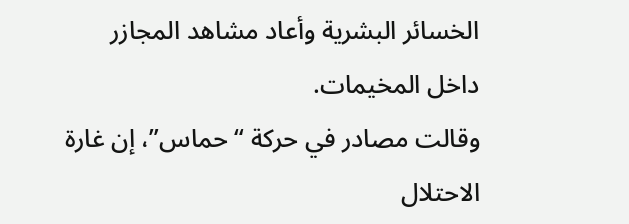الخسائر البشرية وأعاد مشاهد المجازر داخل المخيمات.
وقالت مصادر في حركة “حماس”، إن غارة الاحتلال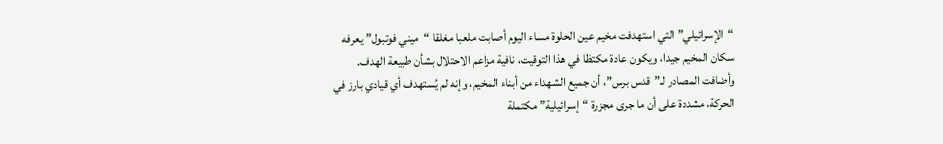“الإسرائيلي” التي استهدفت مخيم عين الحلوة مساء اليوم أصابت ملعبا مغلقا “ميني فوتبول” يعرفه سكان المخيم جيدا، ويكون عادة مكتظا في هذا التوقيت، نافية مزاعم الاحتلال بشأن طبيعة الهدف.
وأضافت المصادر لـ”قدس برس”، أن جميع الشهداء من أبناء المخيم، وإنه لم يُستهدف أي قيادي بارز في الحركة، مشددة على أن ما جرى مجزرة “إسرائيلية” مكتملة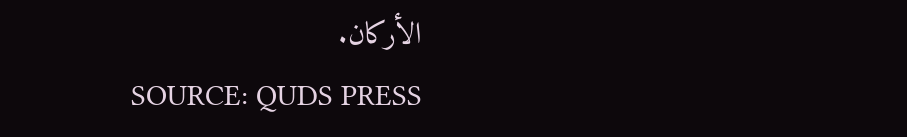الأركان.
SOURCE: QUDS PRESS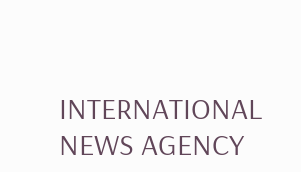INTERNATIONAL NEWS AGENCY